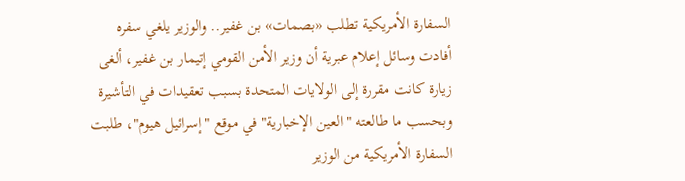السفارة الأمريكية تطلب «بصمات» بن غفير.. والوزير يلغي سفره
أفادت وسائل إعلام عبرية أن وزير الأمن القومي إتيمار بن غفير، ألغى زيارة كانت مقررة إلى الولايات المتحدة بسبب تعقيدات في التأشيرة
وبحسب ما طالعته "العين الإخبارية" في موقع "إسرائيل هيوم"، طلبت السفارة الأمريكية من الوزير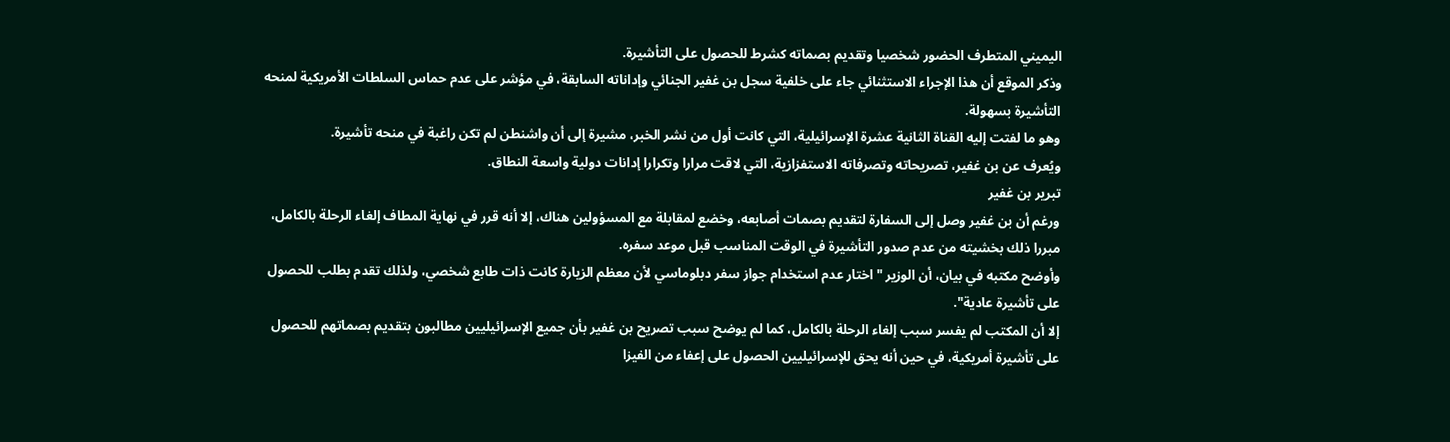اليميني المتطرف الحضور شخصيا وتقديم بصماته كشرط للحصول على التأشيرة.
وذكر الموقع أن هذا الإجراء الاستثنائي جاء على خلفية سجل بن غفير الجنائي وإداناته السابقة، في مؤشر على عدم حماس السلطات الأمريكية لمنحه التأشيرة بسهولة.
وهو ما لفتت إليه القناة الثانية عشرة الإسرائيلية، التي كانت أول من نشر الخبر، مشيرة إلى أن واشنطن لم تكن راغبة في منحه تأشيرة.
ويُعرف عن بن غفير، تصريحاته وتصرفاته الاستفزازية، التي لاقت مرارا وتكرارا إدانات دولية واسعة النطاق.
تبرير بن غفير
ورغم أن بن غفير وصل إلى السفارة لتقديم بصمات أصابعه، وخضع لمقابلة مع المسؤولين هناك، إلا أنه قرر في نهاية المطاف إلغاء الرحلة بالكامل، مبررا ذلك بخشيته من عدم صدور التأشيرة في الوقت المناسب قبل موعد سفره.
وأوضح مكتبه في بيان، أن الوزير "اختار عدم استخدام جواز سفر دبلوماسي لأن معظم الزيارة كانت ذات طابع شخصي، ولذلك تقدم بطلب للحصول على تأشيرة عادية".
إلا أن المكتب لم يفسر سبب إلغاء الرحلة بالكامل، كما لم يوضح سبب تصريح بن غفير بأن جميع الإسرائيليين مطالبون بتقديم بصماتهم للحصول على تأشيرة أمريكية، في حين أنه يحق للإسرائيليين الحصول على إعفاء من الفيزا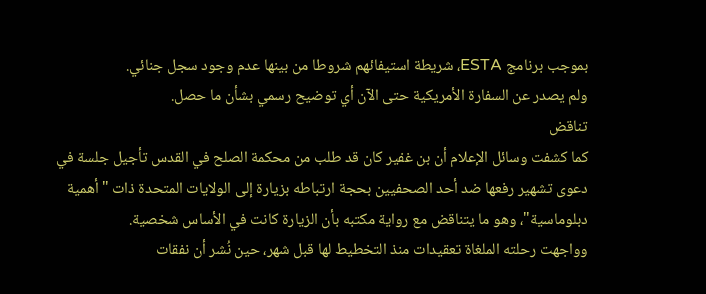بموجب برنامج ESTA، شريطة استيفائهم شروطا من بينها عدم وجود سجل جنائي.
ولم يصدر عن السفارة الأمريكية حتى الآن أي توضيح رسمي بشأن ما حصل.
تناقض
كما كشفت وسائل الإعلام أن بن غفير كان قد طلب من محكمة الصلح في القدس تأجيل جلسة في دعوى تشهير رفعها ضد أحد الصحفيين بحجة ارتباطه بزيارة إلى الولايات المتحدة ذات "أهمية دبلوماسية"، وهو ما يتناقض مع رواية مكتبه بأن الزيارة كانت في الأساس شخصية.
وواجهت رحلته الملغاة تعقيدات منذ التخطيط لها قبل شهر، حين نُشر أن نفقات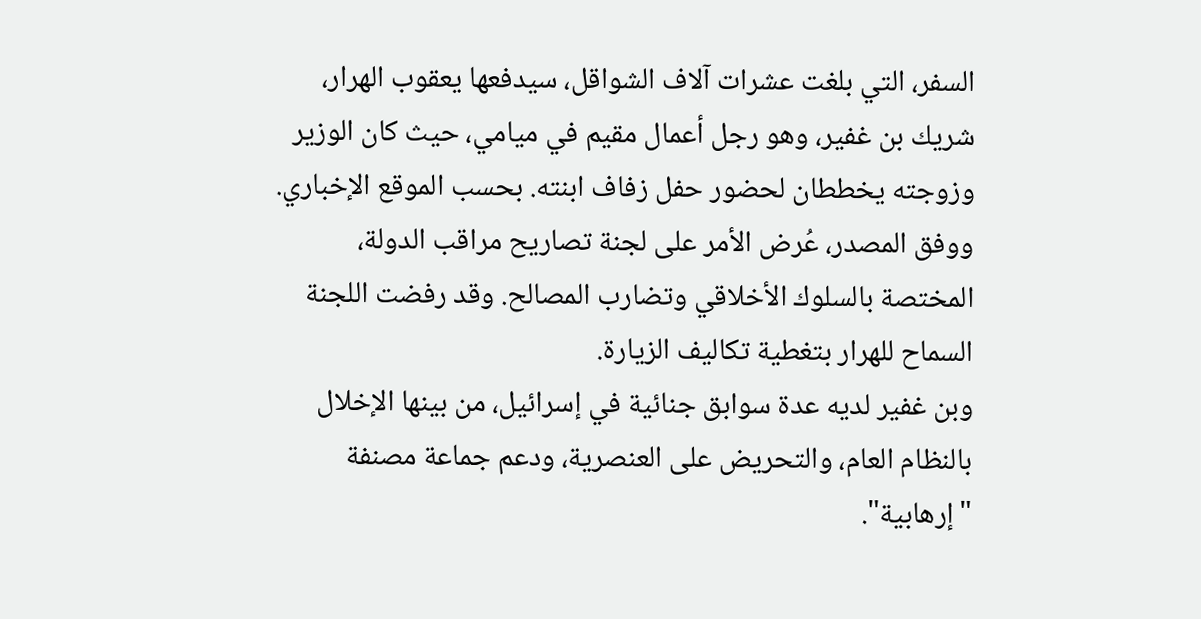السفر، التي بلغت عشرات آلاف الشواقل، سيدفعها يعقوب الهرار، شريك بن غفير، وهو رجل أعمال مقيم في ميامي، حيث كان الوزير وزوجته يخططان لحضور حفل زفاف ابنته. بحسب الموقع الإخباري.
ووفق المصدر، عُرض الأمر على لجنة تصاريح مراقب الدولة، المختصة بالسلوك الأخلاقي وتضارب المصالح. وقد رفضت اللجنة السماح للهرار بتغطية تكاليف الزيارة.
وبن غفير لديه عدة سوابق جنائية في إسرائيل، من بينها الإخلال بالنظام العام، والتحريض على العنصرية، ودعم جماعة مصنفة "إرهابية".